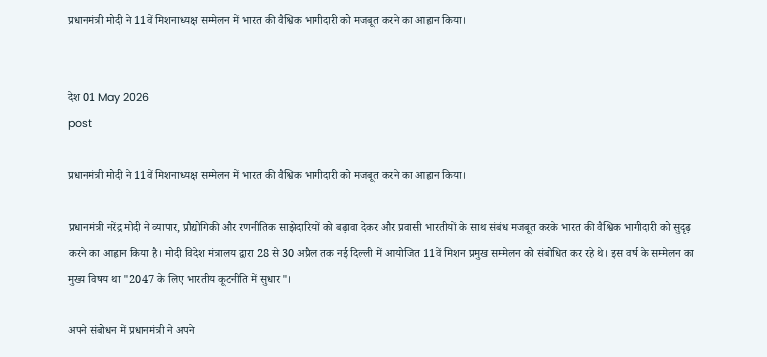प्रधानमंत्री मोदी ने 11वें मिशनाध्यक्ष सम्मेलन में भारत की वैश्विक भागीदारी को मजबूत करने का आह्वान किया।


देश 01 May 2026
post

प्रधानमंत्री मोदी ने 11वें मिशनाध्यक्ष सम्मेलन में भारत की वैश्विक भागीदारी को मजबूत करने का आह्वान किया।

प्रधानमंत्री नरेंद्र मोदी ने व्यापार, प्रौद्योगिकी और रणनीतिक साझेदारियों को बढ़ावा देकर और प्रवासी भारतीयों के साथ संबंध मजबूत करके भारत की वैश्विक भागीदारी को सुदृढ़ करने का आह्वान किया है। मोदी विदेश मंत्रालय द्वारा 28 से 30 अप्रैल तक नई दिल्ली में आयोजित 11वें मिशन प्रमुख सम्मेलन को संबोधित कर रहे थे। इस वर्ष के सम्मेलन का मुख्य विषय था "2047 के लिए भारतीय कूटनीति में सुधार"।

अपने संबोधन में प्रधानमंत्री ने अपने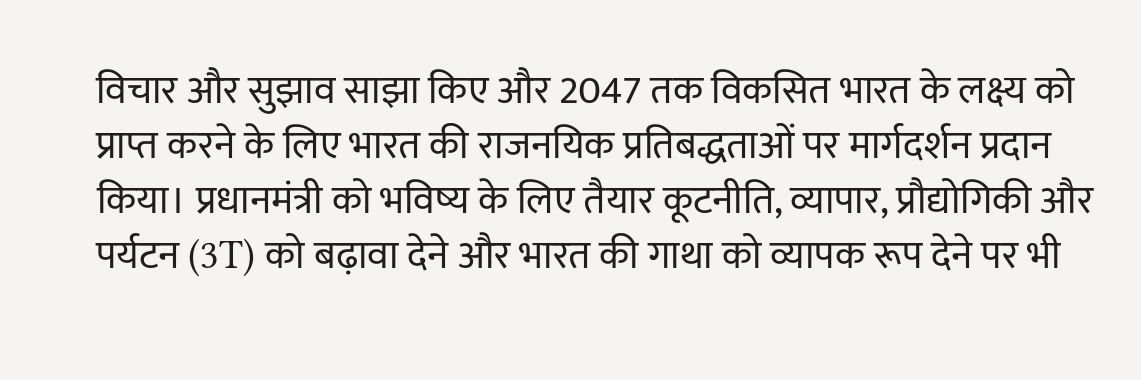विचार और सुझाव साझा किए और 2047 तक विकसित भारत के लक्ष्य को प्राप्त करने के लिए भारत की राजनयिक प्रतिबद्धताओं पर मार्गदर्शन प्रदान किया। प्रधानमंत्री को भविष्य के लिए तैयार कूटनीति, व्यापार, प्रौद्योगिकी और पर्यटन (3T) को बढ़ावा देने और भारत की गाथा को व्यापक रूप देने पर भी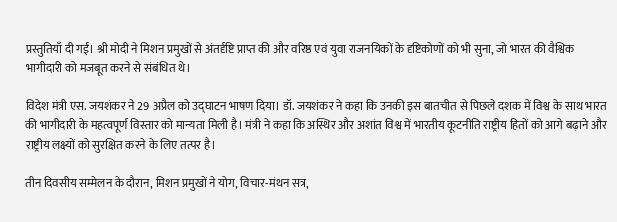प्रस्तुतियाँ दी गईं। श्री मोदी ने मिशन प्रमुखों से अंतर्दृष्टि प्राप्त की और वरिष्ठ एवं युवा राजनयिकों के दृष्टिकोणों को भी सुना, जो भारत की वैश्विक भागीदारी को मजबूत करने से संबंधित थे।

विदेश मंत्री एस. जयशंकर ने 29 अप्रैल को उद्घाटन भाषण दिया। डॉ. जयशंकर ने कहा कि उनकी इस बातचीत से पिछले दशक में विश्व के साथ भारत की भागीदारी के महत्वपूर्ण विस्तार को मान्यता मिली है। मंत्री ने कहा कि अस्थिर और अशांत विश्व में भारतीय कूटनीति राष्ट्रीय हितों को आगे बढ़ाने और राष्ट्रीय लक्ष्यों को सुरक्षित करने के लिए तत्पर है।

तीन दिवसीय सम्मेलन के दौरान, मिशन प्रमुखों ने योग, विचार-मंथन सत्र,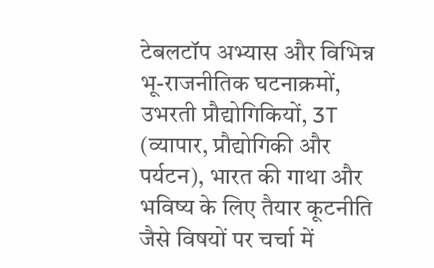टेबलटॉप अभ्यास और विभिन्न भू-राजनीतिक घटनाक्रमों, उभरती प्रौद्योगिकियों, 3T (व्यापार, प्रौद्योगिकी और पर्यटन), भारत की गाथा और भविष्य के लिए तैयार कूटनीति जैसे विषयों पर चर्चा में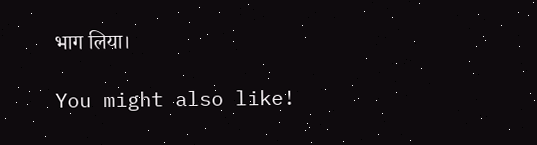भाग लिया।

You might also like!